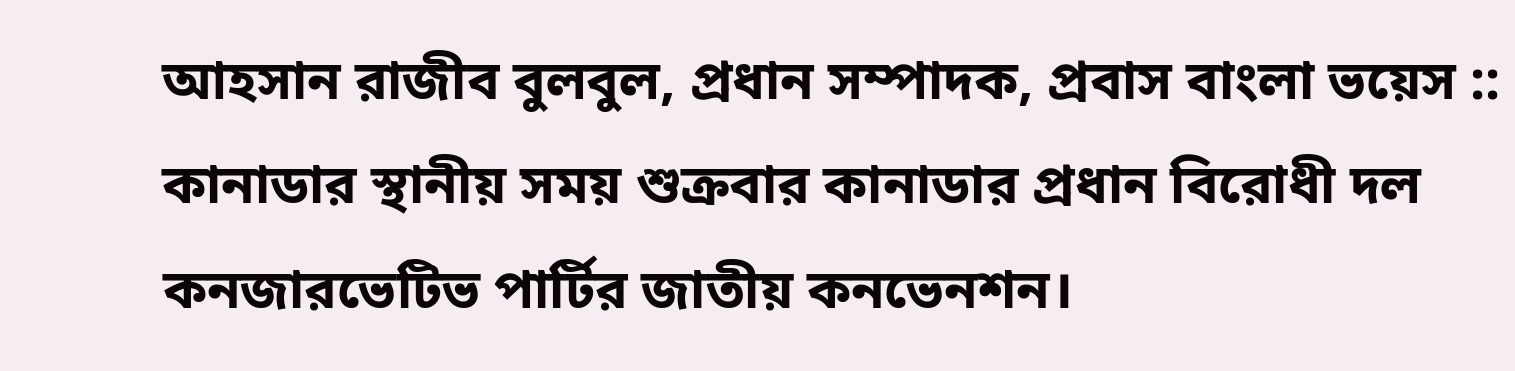আহসান রাজীব বুলবুল, প্রধান সম্পাদক, প্রবাস বাংলা ভয়েস :: কানাডার স্থানীয় সময় শুক্রবার কানাডার প্রধান বিরোধী দল কনজারভেটিভ পার্টির জাতীয় কনভেনশন।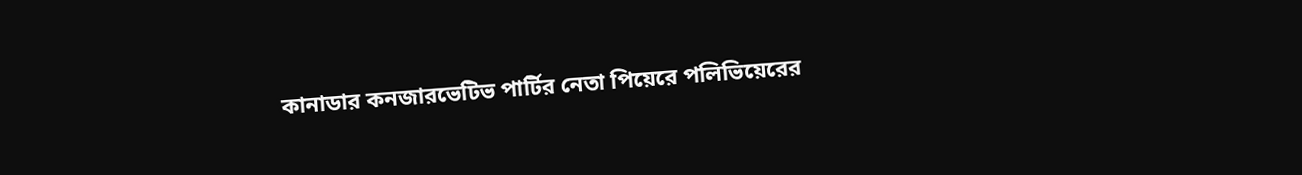কানাডার কনজারভেটিভ পার্টির নেতা পিয়েরে পলিভিয়েরের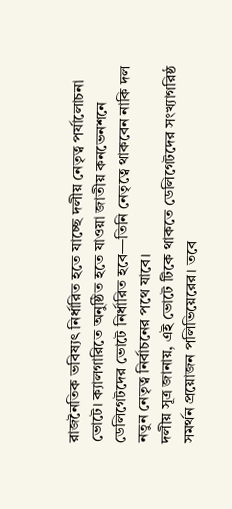রাজনৈতিক ভবিষ্যৎ নির্ধারিত হতে যাচ্ছে দলীয় নেতৃত্ব পর্যালোচনা ভোটে। ক্যালগারিতে অনুষ্ঠিত হতে যাওয়া জাতীয় কনভেনশনে ডেলিগেটদের ভোটে নির্ধারিত হবে—তিনি নেতৃত্বে থাকবেন নাকি দল নতুন নেতৃত্ব নির্বাচনের পথে যাবে।
দলীয় সূত্র জানায়, এই ভোটে টিকে থাকতে ডেলিগেটদের সংখ্যাগরিষ্ঠ সমর্থন প্রয়োজন পলিভিয়েরের। তবে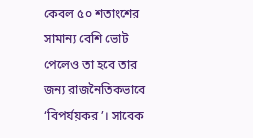কেবল ৫০ শতাংশের সামান্য বেশি ভোট পেলেও তা হবে তার জন্য রাজনৈতিকভাবে ‘বিপর্যয়কর’। সাবেক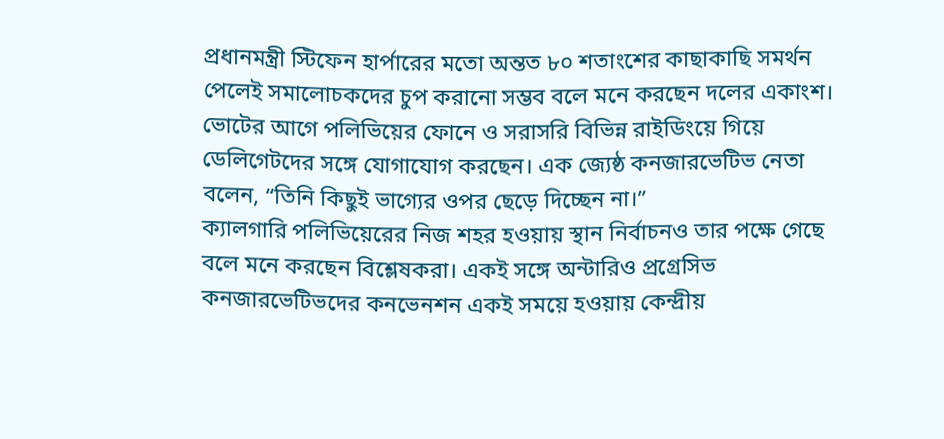প্রধানমন্ত্রী স্টিফেন হার্পারের মতো অন্তত ৮০ শতাংশের কাছাকাছি সমর্থন পেলেই সমালোচকদের চুপ করানো সম্ভব বলে মনে করছেন দলের একাংশ।
ভোটের আগে পলিভিয়ের ফোনে ও সরাসরি বিভিন্ন রাইডিংয়ে গিয়ে ডেলিগেটদের সঙ্গে যোগাযোগ করছেন। এক জ্যেষ্ঠ কনজারভেটিভ নেতা বলেন, “তিনি কিছুই ভাগ্যের ওপর ছেড়ে দিচ্ছেন না।”
ক্যালগারি পলিভিয়েরের নিজ শহর হওয়ায় স্থান নির্বাচনও তার পক্ষে গেছে বলে মনে করছেন বিশ্লেষকরা। একই সঙ্গে অন্টারিও প্রগ্রেসিভ কনজারভেটিভদের কনভেনশন একই সময়ে হওয়ায় কেন্দ্রীয়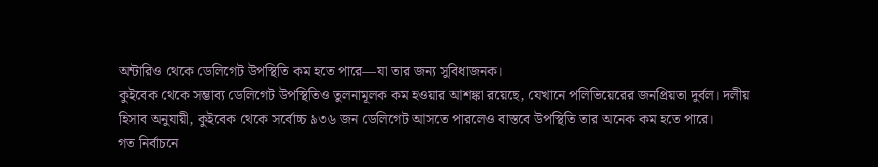অন্টারিও থেকে ডেলিগেট উপস্থিতি কম হতে পারে—যা তার জন্য সুবিধাজনক।
কুইবেক থেকে সম্ভাব্য ডেলিগেট উপস্থিতিও তুলনামূলক কম হওয়ার আশঙ্কা রয়েছে, যেখানে পলিভিয়েরের জনপ্রিয়তা দুর্বল। দলীয় হিসাব অনুযায়ী, কুইবেক থেকে সর্বোচ্চ ৯৩৬ জন ডেলিগেট আসতে পারলেও বাস্তবে উপস্থিতি তার অনেক কম হতে পারে।
গত নির্বাচনে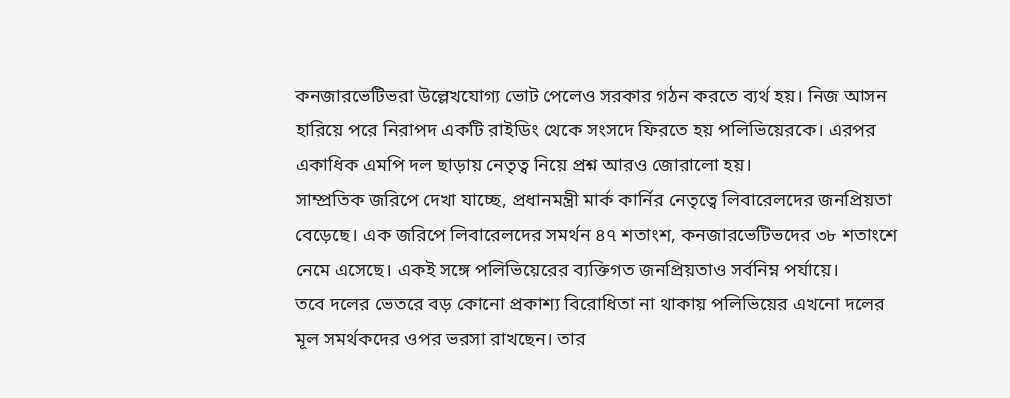কনজারভেটিভরা উল্লেখযোগ্য ভোট পেলেও সরকার গঠন করতে ব্যর্থ হয়। নিজ আসন হারিয়ে পরে নিরাপদ একটি রাইডিং থেকে সংসদে ফিরতে হয় পলিভিয়েরকে। এরপর একাধিক এমপি দল ছাড়ায় নেতৃত্ব নিয়ে প্রশ্ন আরও জোরালো হয়।
সাম্প্রতিক জরিপে দেখা যাচ্ছে, প্রধানমন্ত্রী মার্ক কার্নির নেতৃত্বে লিবারেলদের জনপ্রিয়তা বেড়েছে। এক জরিপে লিবারেলদের সমর্থন ৪৭ শতাংশ, কনজারভেটিভদের ৩৮ শতাংশে নেমে এসেছে। একই সঙ্গে পলিভিয়েরের ব্যক্তিগত জনপ্রিয়তাও সর্বনিম্ন পর্যায়ে।
তবে দলের ভেতরে বড় কোনো প্রকাশ্য বিরোধিতা না থাকায় পলিভিয়ের এখনো দলের মূল সমর্থকদের ওপর ভরসা রাখছেন। তার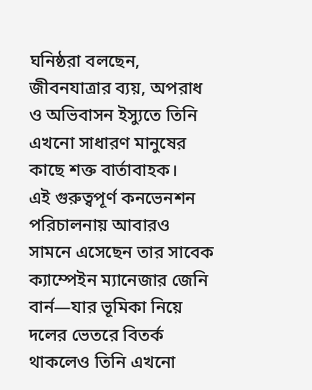ঘনিষ্ঠরা বলছেন, জীবনযাত্রার ব্যয়, অপরাধ ও অভিবাসন ইস্যুতে তিনি এখনো সাধারণ মানুষের কাছে শক্ত বার্তাবাহক।
এই গুরুত্বপূর্ণ কনভেনশন পরিচালনায় আবারও সামনে এসেছেন তার সাবেক ক্যাম্পেইন ম্যানেজার জেনি বার্ন—যার ভূমিকা নিয়ে দলের ভেতরে বিতর্ক থাকলেও তিনি এখনো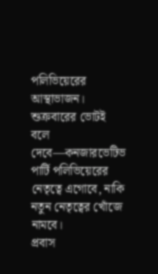পলিভিয়েরের আস্থাভাজন।
শুক্রবারের ভোটই বলে দেবে—কনজারভেটিভ পার্টি পলিভিয়েরের নেতৃত্বে এগোবে, নাকি নতুন নেতৃত্বের খোঁজে নামবে।
প্রবাস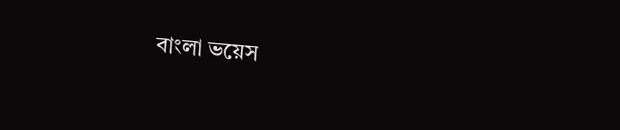বাংলা ভয়েস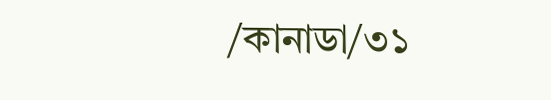/কানাডা/৩১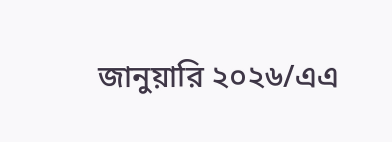জানুয়ারি ২০২৬/এএ